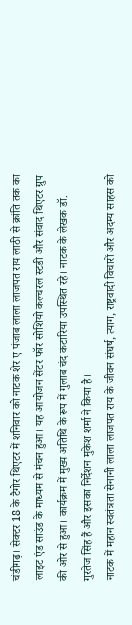चंडीगढ़। सेक्टर 18 के टैगोर थिएटर में शनिवार को नाटक शेर ए पंजाब लाला लाजपत राय लाठी से क्रांति तक का लाइट एंड साउंड के माध्यम से मंचन हुआ। यह आयोजन सेंटर फॉर सोशियो कल्चरल स्टडी और संवाद थिएटर ग्रुप की ओर से हुआ। कार्यक्रम में मुख्य अतिथि के रूप में गुलाब चंद कटारिया उपस्थित रहे। नाटक के लेखक डॉ. गुरतेज सिंह हैं और इसका निर्देशन मुकेश शर्मा ने किया है।
नाटक में महान स्वतंत्रता सेनानी लाला लाजपत राय के जीवन संघर्ष, त्याग, राष्ट्रवादी विचारों और अदम्य साहस को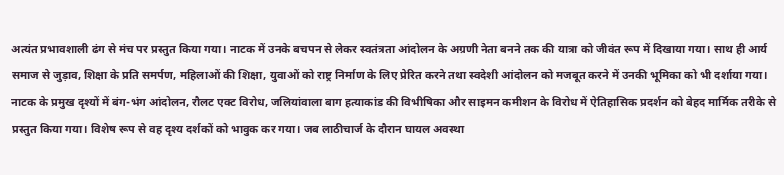अत्यंत प्रभावशाली ढंग से मंच पर प्रस्तुत किया गया। नाटक में उनके बचपन से लेकर स्वतंत्रता आंदोलन के अग्रणी नेता बनने तक की यात्रा को जीवंत रूप में दिखाया गया। साथ ही आर्य समाज से जुड़ाव, शिक्षा के प्रति समर्पण, महिलाओं की शिक्षा, युवाओं को राष्ट्र निर्माण के लिए प्रेरित करने तथा स्वदेशी आंदोलन को मजबूत करने में उनकी भूमिका को भी दर्शाया गया।
नाटक के प्रमुख दृश्यों में बंग-भंग आंदोलन, रौलट एक्ट विरोध, जलियांवाला बाग हत्याकांड की विभीषिका और साइमन कमीशन के विरोध में ऐतिहासिक प्रदर्शन को बेहद मार्मिक तरीके से प्रस्तुत किया गया। विशेष रूप से वह दृश्य दर्शकों को भावुक कर गया। जब लाठीचार्ज के दौरान घायल अवस्था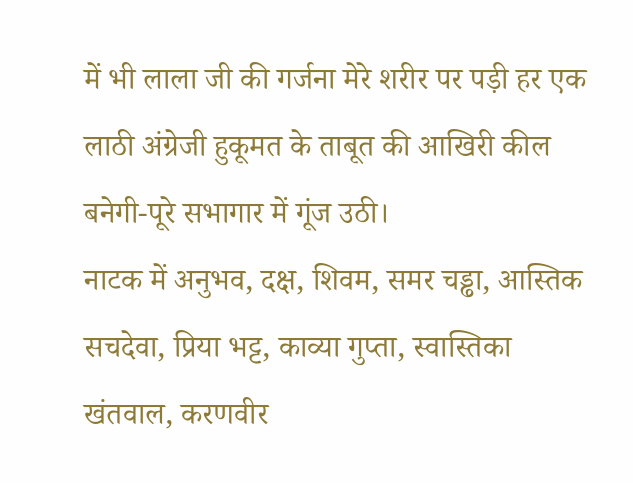में भी लाला जी की गर्जना मेरे शरीर पर पड़ी हर एक लाठी अंग्रेजी हुकूमत के ताबूत की आखिरी कील बनेगी-पूरे सभागार में गूंज उठी।
नाटक में अनुभव, दक्ष, शिवम, समर चड्ढा, आस्तिक सचदेवा, प्रिया भट्ट, काव्या गुप्ता, स्वास्तिका खंतवाल, करणवीर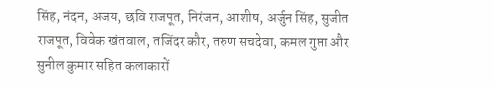सिंह, नंदन, अजय, छवि राजपूत, निरंजन, आशीष, अर्जुन सिंह, सुजीत राजपूत, विवेक खंतवाल, तजिंदर कौर, तरुण सचदेवा, कमल गुप्ता और सुनील कुमार सहित कलाकारों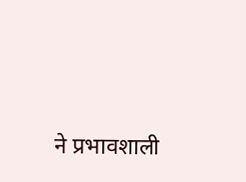ने प्रभावशाली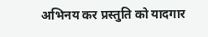अभिनय कर प्रस्तुति को यादगार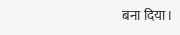बना दिया।